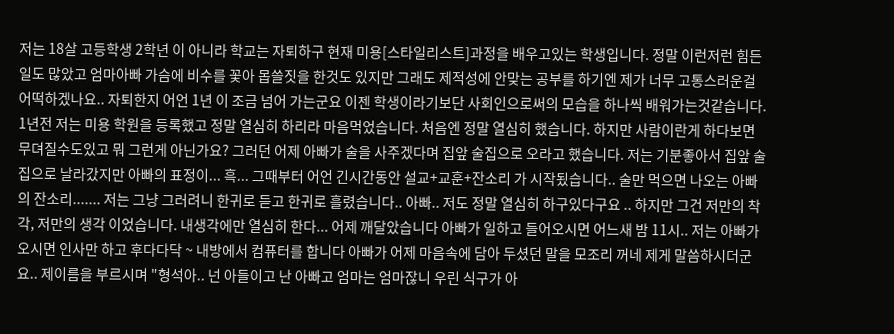저는 18살 고등학생 2학년 이 아니라 학교는 자퇴하구 현재 미용[스타일리스트]과정을 배우고있는 학생입니다. 정말 이런저런 힘든일도 많았고 엄마아빠 가슴에 비수를 꽃아 몹쓸짓을 한것도 있지만 그래도 제적성에 안맞는 공부를 하기엔 제가 너무 고통스러운걸 어떡하겠나요.. 자퇴한지 어언 1년 이 조금 넘어 가는군요 이젠 학생이라기보단 사회인으로써의 모습을 하나씩 배워가는것같습니다. 1년전 저는 미용 학원을 등록했고 정말 열심히 하리라 마음먹었습니다. 처음엔 정말 열심히 했습니다. 하지만 사람이란게 하다보면 무뎌질수도있고 뭐 그런게 아닌가요? 그러던 어제 아빠가 술을 사주겠다며 집앞 술집으로 오라고 했습니다. 저는 기분좋아서 집앞 술집으로 날라갔지만 아빠의 표정이... 흑... 그때부터 어언 긴시간동안 설교+교훈+잔소리 가 시작됬습니다.. 술만 먹으면 나오는 아빠의 잔소리....... 저는 그냥 그러려니 한귀로 듣고 한귀로 흘렸습니다.. 아빠.. 저도 정말 열심히 하구있다구요 .. 하지만 그건 저만의 착각, 저만의 생각 이었습니다. 내생각에만 열심히 한다... 어제 깨달았습니다 아빠가 일하고 들어오시면 어느새 밤 11시.. 저는 아빠가 오시면 인사만 하고 후다다닥 ~ 내방에서 컴퓨터를 합니다 아빠가 어제 마음속에 담아 두셨던 말을 모조리 꺼네 제게 말씀하시더군요.. 제이름을 부르시며 "형석아.. 넌 아들이고 난 아빠고 엄마는 엄마잖니 우린 식구가 아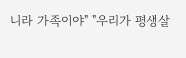니라 가족이야" "우리가 평생살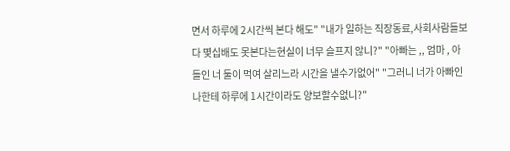면서 하루에 2시간씩 본다 해도" "내가 일하는 직장동료,사회사람들보다 몇십배도 못본다는현실이 너무 슬프지 않니?" "아빠는 ,, 엄마 , 아들인 너 둘이 먹여 살리느라 시간을 낼수가없어" "그러니 너가 아빠인 나한테 하루에 1시간이라도 양보할수없니?"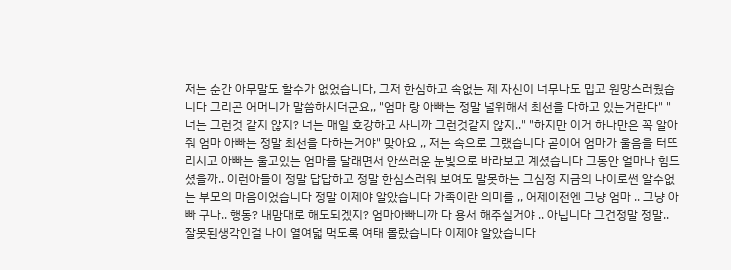저는 순간 아무말도 할수가 없었습니다, 그저 한심하고 속없는 제 자신이 너무나도 밉고 원망스러웠습니다 그리곤 어머니가 말씀하시더군요,, "엄마 랑 아빠는 정말 널위해서 최선을 다하고 있는거란다" "너는 그런것 같지 않지? 너는 매일 호강하고 사니까 그런것같지 않지.." "하지만 이거 하나만은 꼭 알아줘 엄마 아빠는 정말 최선을 다하는거야" 맞아요 ,, 저는 속으로 그랬습니다 곧이어 엄마가 울음을 터뜨리시고 아빠는 울고있는 엄마를 달래면서 안쓰러운 눈빛으로 바라보고 계셨습니다 그동안 얼마나 힘드셨을까.. 이런아들이 정말 답답하고 정말 한심스러워 보여도 말못하는 그심정 지금의 나이로썬 알수없는 부모의 마음이었습니다 정말 이제야 알았습니다 가족이란 의미를 ,, 어제이전엔 그냥 엄마 .. 그냥 아빠 구나.. 행동? 내맘대로 해도되겠지? 엄마아빠니까 다 용서 해주실거야 .. 아닙니다 그건정말 정말.. 잘못된생각인걸 나이 열여덟 먹도록 여태 몰랐습니다 이제야 알았습니다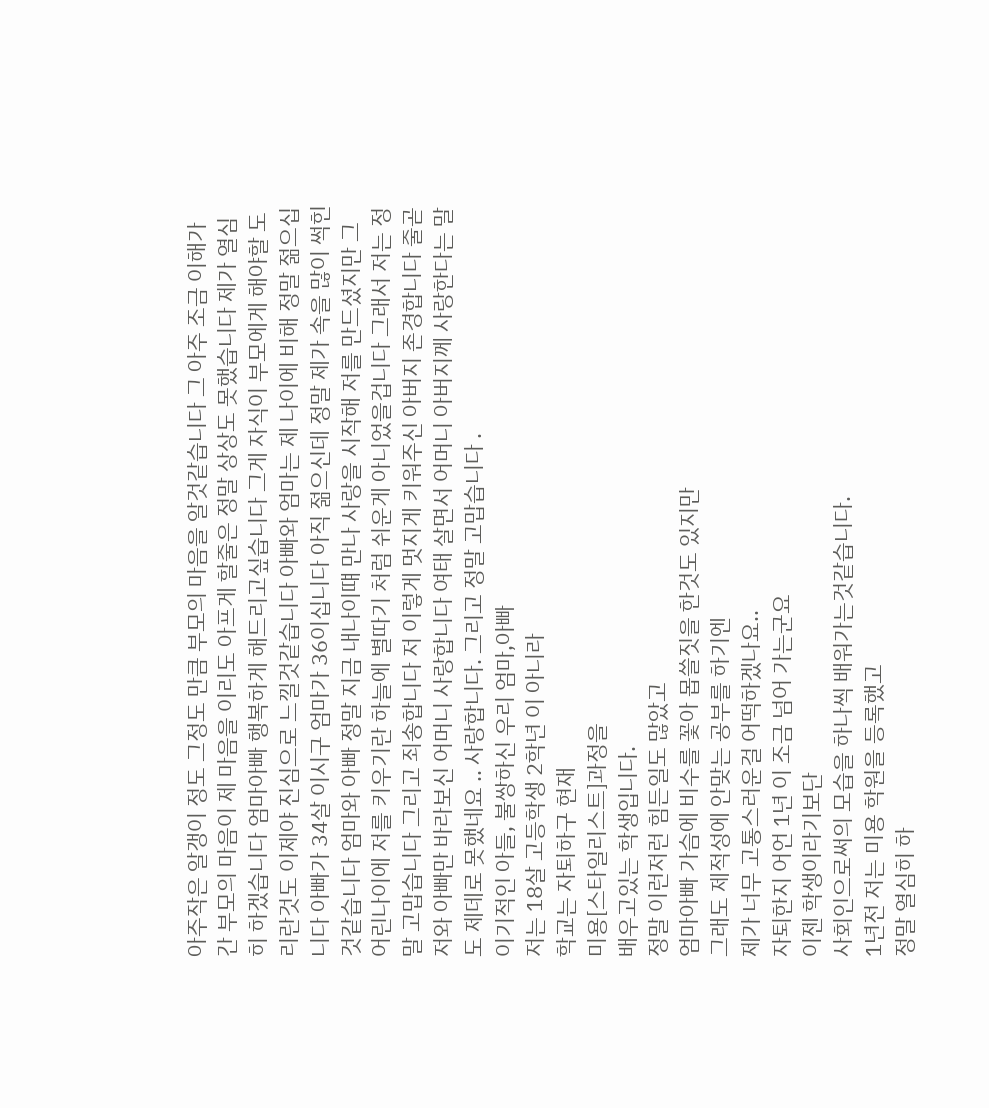아주작은 알갱이 정도 그정도 만큼 부모의 마음을 알것같습니다 그 아주 조금 이해가 간 부모의 마음이 제 마음을 이리도 아프게 할줄은 정말 상상도 못했습니다 제가 열심히 하겠습니다 엄마아빠 행복하게 해드리고싶습니다 그게 자식이 부모에게 해야할 도리란것도 이제야 진심으로 느낄것같습니다 아빠와 엄마는 제 나이에 비해 정말 젊으십니다 아빠가 34살 이시구 엄마가 36이십니다 아직 젊으신데 정말 제가 속을 많이 썩힌것같습니다 엄마와 아빠 정말 지금 내나이떄 만나 사랑을 시작해 저를 만드셨지만 그 어린나이에 저를 키우기란 하늘에 별따기 처럼 쉬운게 아니었을겁니다 그래서 저는 정말 고맙습니다 그리고 죄송합니다 저 이렇게 멋지게 키워주신 아버지 존경합니다 줄곧 저와 아빠만 바라보신 어머니 사랑합니다 여태 살면서 어머니 아버지께 사랑한다는 말도 제데로 못했네요 .. 사랑합니다. 그리고 정말 고맙습니다 .
이기적인 아들, 불쌍하신 우리 엄마,아빠
저는 18살 고등학생 2학년 이 아니라
학교는 자퇴하구 현재
미용[스타일리스트]과정을
배우고있는 학생입니다.
정말 이런저런 힘든일도 많았고
엄마아빠 가슴에 비수를 꽃아 몹쓸짓을 한것도 있지만
그래도 제적성에 안맞는 공부를 하기엔
제가 너무 고통스러운걸 어떡하겠나요..
자퇴한지 어언 1년 이 조금 넘어 가는군요
이젠 학생이라기보단
사회인으로써의 모습을 하나씩 배워가는것같습니다.
1년전 저는 미용 학원을 등록했고
정말 열심히 하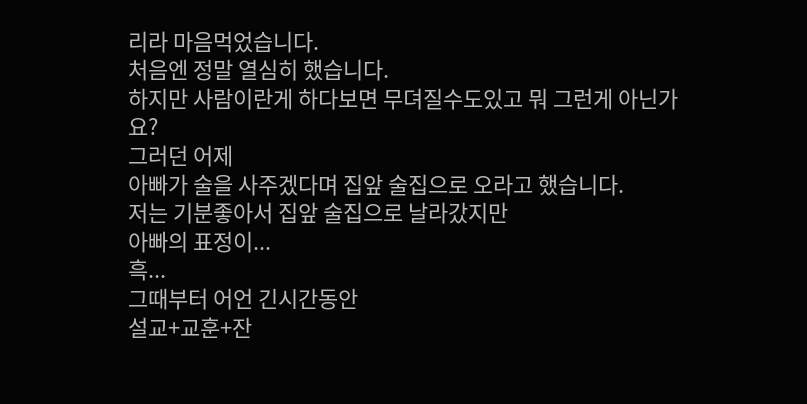리라 마음먹었습니다.
처음엔 정말 열심히 했습니다.
하지만 사람이란게 하다보면 무뎌질수도있고 뭐 그런게 아닌가요?
그러던 어제
아빠가 술을 사주겠다며 집앞 술집으로 오라고 했습니다.
저는 기분좋아서 집앞 술집으로 날라갔지만
아빠의 표정이...
흑...
그때부터 어언 긴시간동안
설교+교훈+잔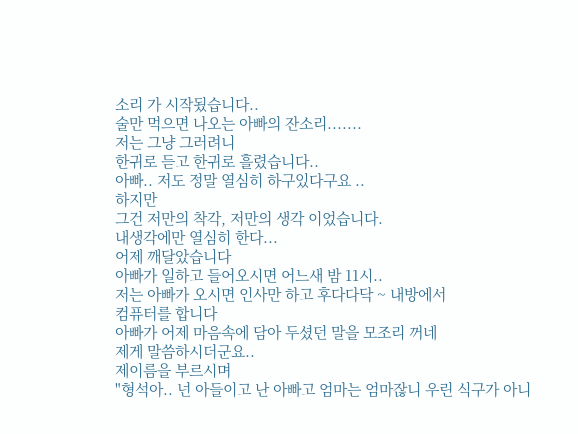소리 가 시작됬습니다..
술만 먹으면 나오는 아빠의 잔소리.......
저는 그냥 그러려니
한귀로 듣고 한귀로 흘렸습니다..
아빠.. 저도 정말 열심히 하구있다구요 ..
하지만
그건 저만의 착각, 저만의 생각 이었습니다.
내생각에만 열심히 한다...
어제 깨달았습니다
아빠가 일하고 들어오시면 어느새 밤 11시..
저는 아빠가 오시면 인사만 하고 후다다닥 ~ 내방에서
컴퓨터를 합니다
아빠가 어제 마음속에 담아 두셨던 말을 모조리 꺼네
제게 말씀하시더군요..
제이름을 부르시며
"형석아.. 넌 아들이고 난 아빠고 엄마는 엄마잖니 우린 식구가 아니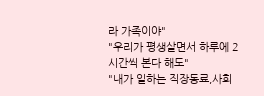라 가족이야"
"우리가 평생살면서 하루에 2시간씩 본다 해도"
"내가 일하는 직장동료,사회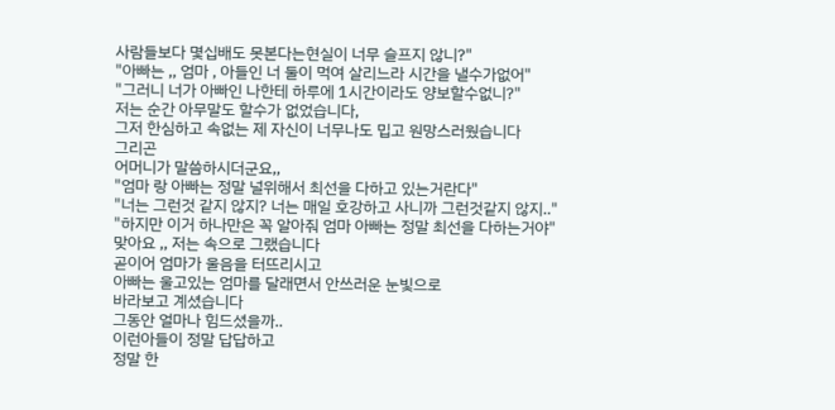사람들보다 몇십배도 못본다는현실이 너무 슬프지 않니?"
"아빠는 ,, 엄마 , 아들인 너 둘이 먹여 살리느라 시간을 낼수가없어"
"그러니 너가 아빠인 나한테 하루에 1시간이라도 양보할수없니?"
저는 순간 아무말도 할수가 없었습니다,
그저 한심하고 속없는 제 자신이 너무나도 밉고 원망스러웠습니다
그리곤
어머니가 말씀하시더군요,,
"엄마 랑 아빠는 정말 널위해서 최선을 다하고 있는거란다"
"너는 그런것 같지 않지? 너는 매일 호강하고 사니까 그런것같지 않지.."
"하지만 이거 하나만은 꼭 알아줘 엄마 아빠는 정말 최선을 다하는거야"
맞아요 ,, 저는 속으로 그랬습니다
곧이어 엄마가 울음을 터뜨리시고
아빠는 울고있는 엄마를 달래면서 안쓰러운 눈빛으로
바라보고 계셨습니다
그동안 얼마나 힘드셨을까..
이런아들이 정말 답답하고
정말 한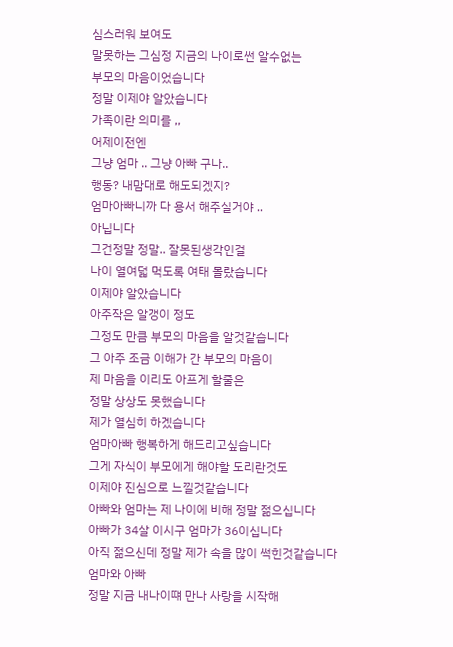심스러워 보여도
말못하는 그심정 지금의 나이로썬 알수없는
부모의 마음이었습니다
정말 이제야 알았습니다
가족이란 의미를 ,,
어제이전엔
그냥 엄마 .. 그냥 아빠 구나..
행동? 내맘대로 해도되겠지?
엄마아빠니까 다 용서 해주실거야 ..
아닙니다
그건정말 정말.. 잘못된생각인걸
나이 열여덟 먹도록 여태 몰랐습니다
이제야 알았습니다
아주작은 알갱이 정도
그정도 만큼 부모의 마음을 알것같습니다
그 아주 조금 이해가 간 부모의 마음이
제 마음을 이리도 아프게 할줄은
정말 상상도 못했습니다
제가 열심히 하겠습니다
엄마아빠 행복하게 해드리고싶습니다
그게 자식이 부모에게 해야할 도리란것도
이제야 진심으로 느낄것같습니다
아빠와 엄마는 제 나이에 비해 정말 젊으십니다
아빠가 34살 이시구 엄마가 36이십니다
아직 젊으신데 정말 제가 속을 많이 썩힌것같습니다
엄마와 아빠
정말 지금 내나이떄 만나 사랑을 시작해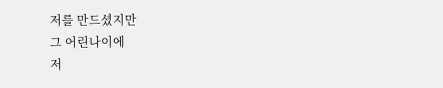저를 만드셨지만
그 어린나이에
저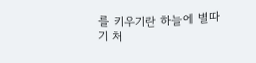를 키우기란 하늘에 별따기 처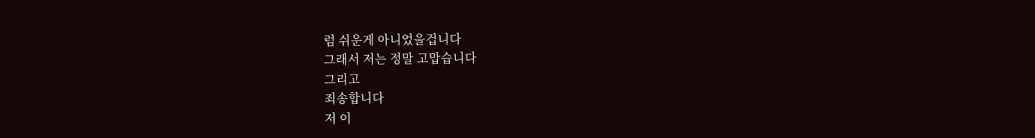럼 쉬운게 아니었을겁니다
그래서 저는 정말 고맙습니다
그리고
죄송합니다
저 이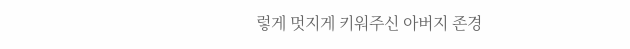렇게 멋지게 키워주신 아버지 존경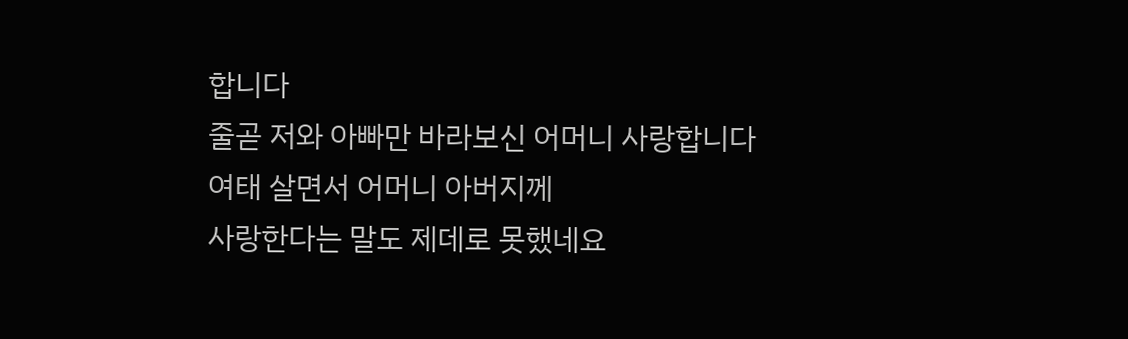합니다
줄곧 저와 아빠만 바라보신 어머니 사랑합니다
여태 살면서 어머니 아버지께
사랑한다는 말도 제데로 못했네요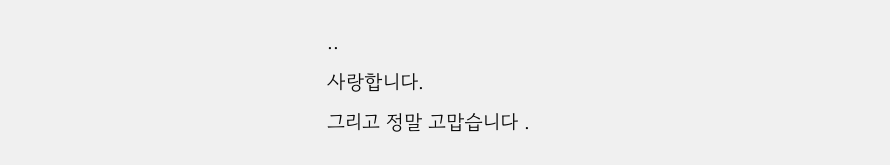..
사랑합니다.
그리고 정말 고맙습니다 .